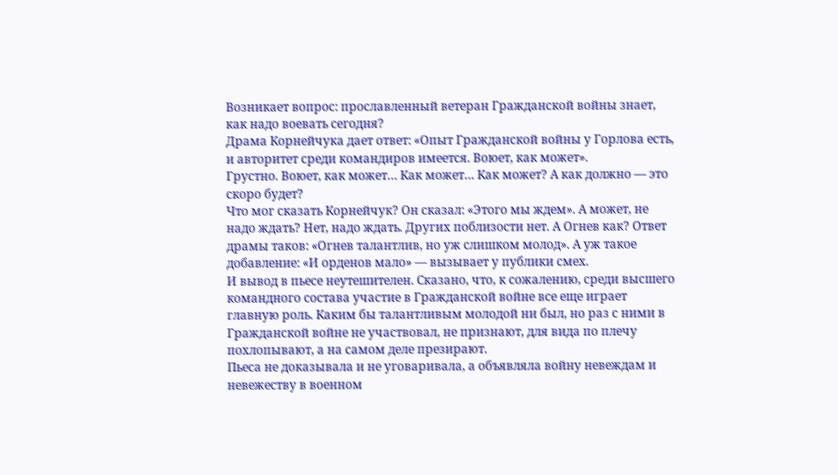Возникает вопрос: прославленный ветеран Гражданской войны знает, как надо воевать сегодня?
Драма Корнейчука дает ответ: «Опыт Гражданской войны у Горлова есть, и авторитет среди командиров имеется. Воюет, как может».
Грустно. Воюет, как может… Как может… Как может? А как должно — это скоро будет?
Что мог сказать Корнейчук? Он сказал: «Этого мы ждем». А может, не надо ждать? Нет, надо ждать. Других поблизости нет. А Огнев как? Ответ драмы таков: «Огнев талантлив, но уж слишком молод». А уж такое добавление: «И орденов мало» — вызывает у публики смех.
И вывод в пьесе неутешителен. Сказано, что, к сожалению, среди высшего командного состава участие в Гражданской войне все еще играет главную роль. Каким бы талантливым молодой ни был, но раз с ними в Гражданской войне не участвовал, не признают, для вида по плечу похлопывают, а на самом деле презирают.
Пьеса не доказывала и не уговаривала, а объявляла войну невеждам и невежеству в военном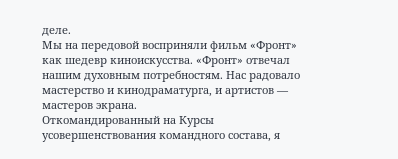деле.
Мы на передовой восприняли фильм «Фронт» как шедевр киноискусства. «Фронт» отвечал нашим духовным потребностям. Нас радовало мастерство и кинодраматурга, и артистов — мастеров экрана.
Откомандированный на Курсы усовершенствования командного состава, я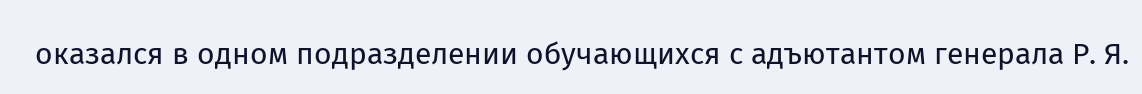оказался в одном подразделении обучающихся с адъютантом генерала Р. Я.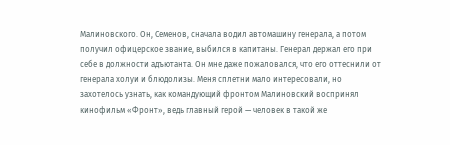Малиновского. Он, Семенов, сначала водил автомашину генерала, а потом получил офицерское звание, выбился в капитаны. Генерал держал его при себе в должности адъютанта. Он мне даже пожаловался, что его оттеснили от генерала холуи и блюдолизы. Меня сплетни мало интересовали, но захотелось узнать, как командующий фронтом Малиновский воспринял кинофильм «Фронт», ведь главный герой — человек в такой же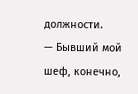должности.
— Бывший мой шеф, конечно,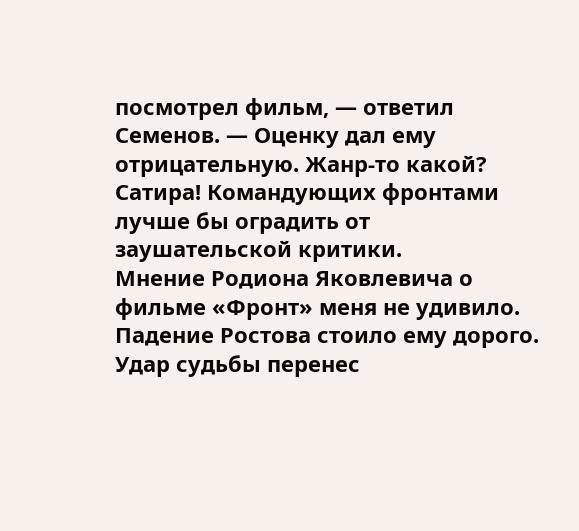посмотрел фильм, — ответил Семенов. — Оценку дал ему отрицательную. Жанр-то какой? Сатира! Командующих фронтами лучше бы оградить от заушательской критики.
Мнение Родиона Яковлевича о фильме «Фронт» меня не удивило. Падение Ростова стоило ему дорого. Удар судьбы перенес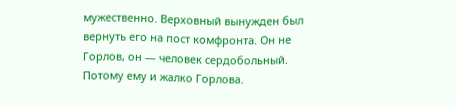мужественно. Верховный вынужден был вернуть его на пост комфронта. Он не Горлов, он — человек сердобольный. Потому ему и жалко Горлова.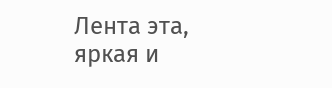Лента эта, яркая и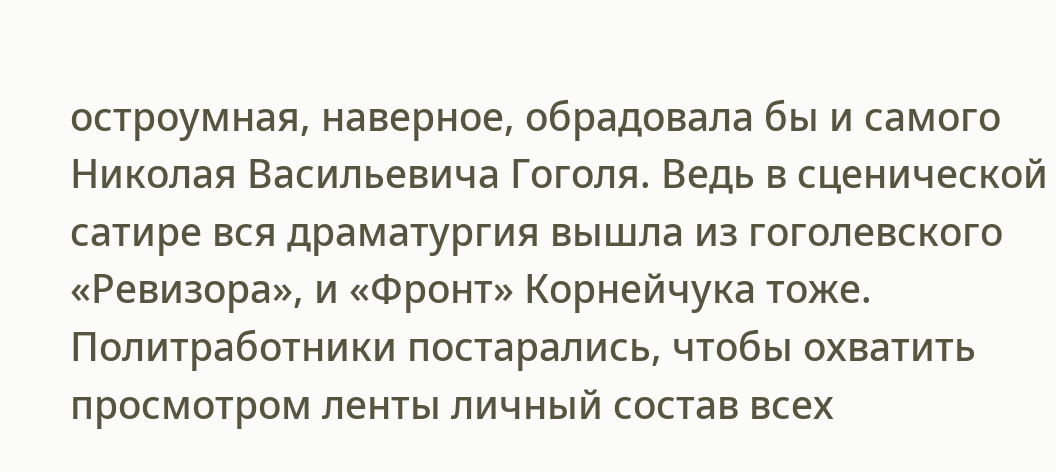остроумная, наверное, обрадовала бы и самого Николая Васильевича Гоголя. Ведь в сценической сатире вся драматургия вышла из гоголевского «Ревизора», и «Фронт» Корнейчука тоже. Политработники постарались, чтобы охватить просмотром ленты личный состав всех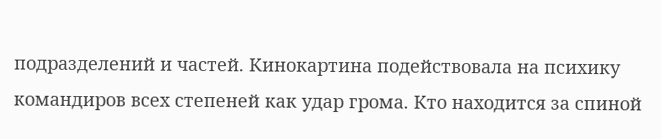подразделений и частей. Кинокартина подействовала на психику командиров всех степеней как удар грома. Кто находится за спиной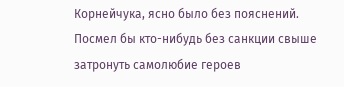Корнейчука, ясно было без пояснений. Посмел бы кто-нибудь без санкции свыше затронуть самолюбие героев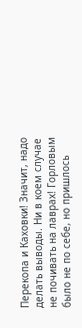Перекопа и Каховки! Значит, надо делать выводы. Ни в коем случае не почивать на лаврах! Горловым было не по себе, но пришлось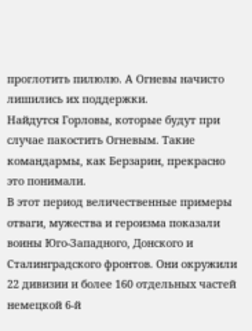проглотить пилюлю. А Огневы начисто лишились их поддержки.
Найдутся Горловы, которые будут при случае пакостить Огневым. Такие командармы, как Берзарин, прекрасно это понимали.
В этот период величественные примеры отваги, мужества и героизма показали воины Юго-Западного, Донского и Сталинградского фронтов. Они окружили 22 дивизии и более 160 отдельных частей немецкой 6-й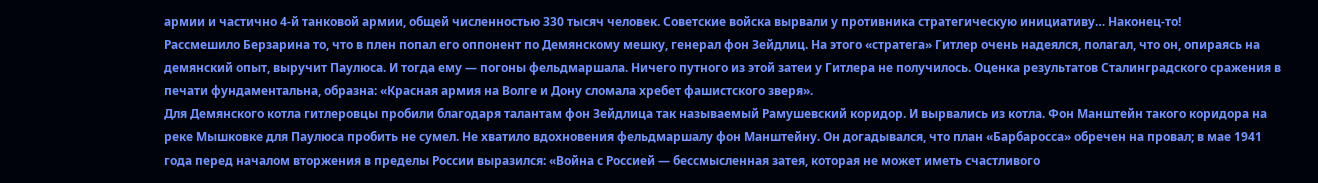армии и частично 4-й танковой армии, общей численностью 330 тысяч человек. Советские войска вырвали у противника стратегическую инициативу… Наконец-то!
Рассмешило Берзарина то, что в плен попал его оппонент по Демянскому мешку, генерал фон Зейдлиц. На этого «стратега» Гитлер очень надеялся, полагал, что он, опираясь на демянский опыт, выручит Паулюса. И тогда ему — погоны фельдмаршала. Ничего путного из этой затеи у Гитлера не получилось. Оценка результатов Сталинградского сражения в печати фундаментальна, образна: «Красная армия на Волге и Дону сломала хребет фашистского зверя».
Для Демянского котла гитлеровцы пробили благодаря талантам фон Зейдлица так называемый Рамушевский коридор. И вырвались из котла. Фон Манштейн такого коридора на реке Мышковке для Паулюса пробить не сумел. Не хватило вдохновения фельдмаршалу фон Манштейну. Он догадывался, что план «Барбаросса» обречен на провал; в мае 1941 года перед началом вторжения в пределы России выразился: «Война с Россией — бессмысленная затея, которая не может иметь счастливого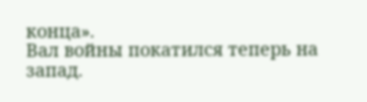конца».
Вал войны покатился теперь на запад.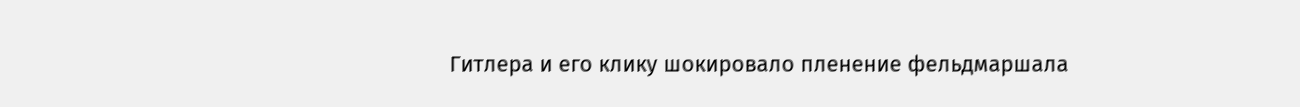Гитлера и его клику шокировало пленение фельдмаршала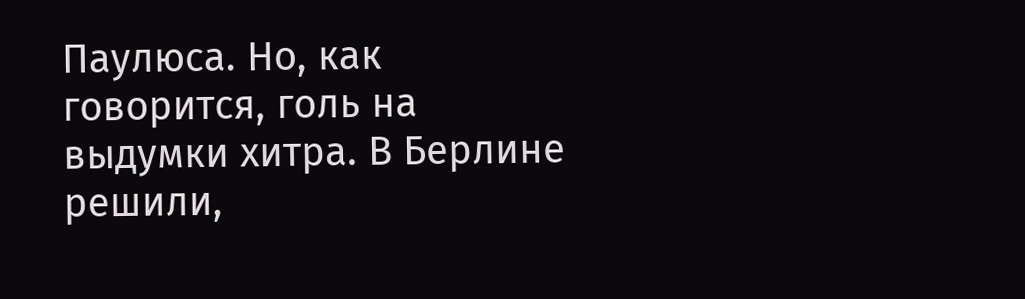Паулюса. Но, как говорится, голь на выдумки хитра. В Берлине решили,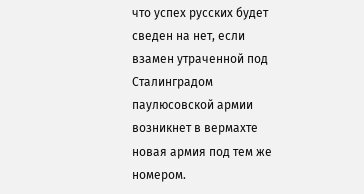что успех русских будет сведен на нет, если взамен утраченной под Сталинградом паулюсовской армии возникнет в вермахте новая армия под тем же номером.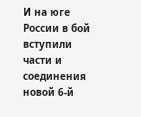И на юге России в бой вступили части и соединения новой 6-й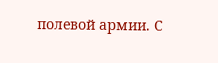полевой армии. С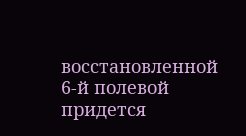восстановленной 6-й полевой придется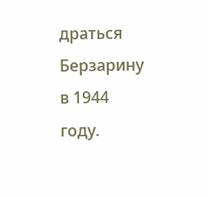драться Берзарину в 1944 году.